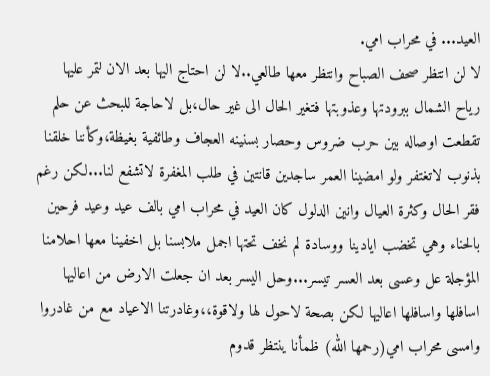العيد... في محراب امي.
لا لن انتظر صحف الصباح وانتظر معها طالعي..لا لن احتاج اليها بعد الان لتمر عليها رياح الشمال ببرودتها وعذوبتها فتغير الحال الى غير حال،بل لاحاجة للبحث عن حلم تقطعت اوصاله بين حرب ضروس وحصار بسنينه العجاف وطائفية بغيظة،وكأننا خلقنا بذنوب لاتغتفر ولو امضينا العمر ساجدين قانتين في طلب المغفرة لاتشفع لنا...لكن رغم فقر الحال وكثرة العيال وانين الدلول كان العيد في محراب امي بالف عيد وعيد فرحين بالحناء وهي تخضب ايادينا ووسادة لم نخف تحتها اجمل ملابسنا بل اخفينا معها احلامنا المؤجلة عل وعسى بعد العسر تيسر...وحل اليسر بعد ان جعلت الارض من اعاليها اسافلها واسافلها اعاليها لكن بصحة لاحول لها ولاقوة،،وغادرتنا الاعياد مع من غادروا وامسى محراب امي(رحمها الله) ظمأنا ينتظر قدوم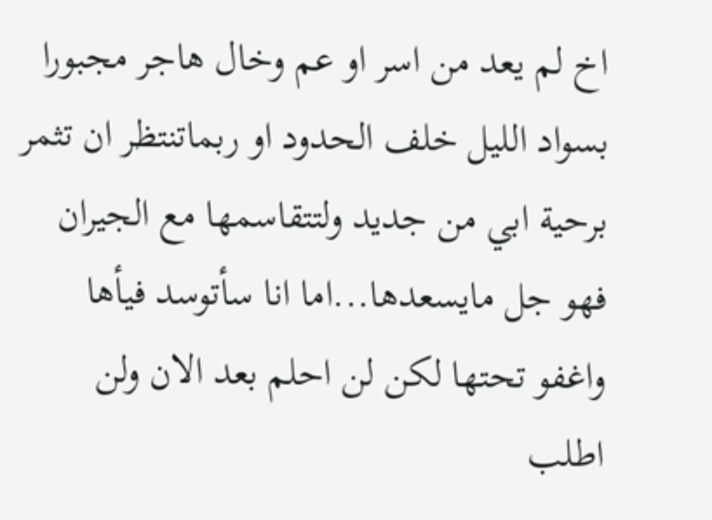اخ لم يعد من اسر او عم وخال هاجر مجبورا بسواد الليل خلف الحدود او ربماتنتظر ان تثمر برحية ابي من جديد ولتتقاسمها مع الجيران فهو جل مايسعدها...اما انا سأتوسد فيأها واغفو تحتها لكن لن احلم بعد الان ولن اطلب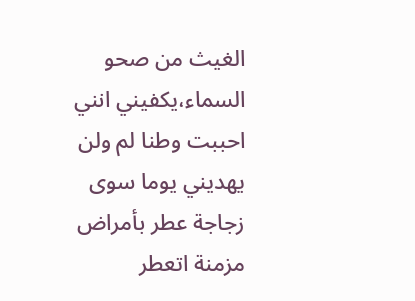الغيث من صحو السماء،يكفيني انني احببت وطنا لم ولن يهديني يوما سوى زجاجة عطر بأمراض مزمنة اتعطر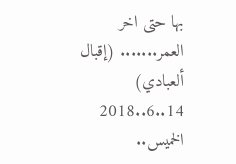بها حتى اخر العمر....... (إقبال ألعبادي) 14..6..2018 الخميس..